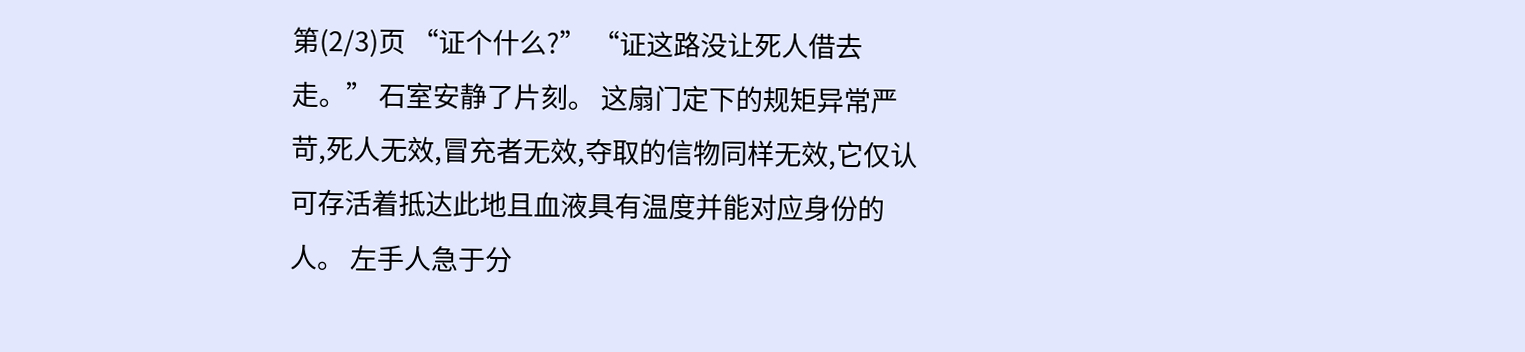第(2/3)页 “证个什么?” “证这路没让死人借去走。” 石室安静了片刻。 这扇门定下的规矩异常严苛,死人无效,冒充者无效,夺取的信物同样无效,它仅认可存活着抵达此地且血液具有温度并能对应身份的人。 左手人急于分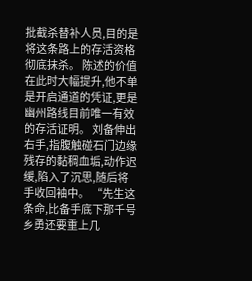批截杀替补人员,目的是将这条路上的存活资格彻底抹杀。 陈述的价值在此时大幅提升,他不单是开启通道的凭证,更是幽州路线目前唯一有效的存活证明。 刘备伸出右手,指腹触碰石门边缘残存的黏稠血垢,动作迟缓,陷入了沉思,随后将手收回袖中。 “先生这条命,比备手底下那千号乡勇还要重上几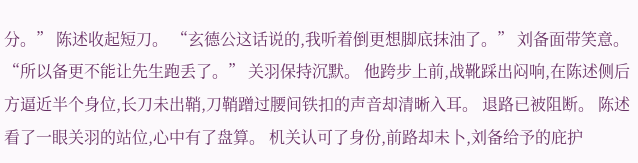分。” 陈述收起短刀。 “玄德公这话说的,我听着倒更想脚底抹油了。” 刘备面带笑意。 “所以备更不能让先生跑丢了。” 关羽保持沉默。 他跨步上前,战靴踩出闷响,在陈述侧后方逼近半个身位,长刀未出鞘,刀鞘蹭过腰间铁扣的声音却清晰入耳。 退路已被阻断。 陈述看了一眼关羽的站位,心中有了盘算。 机关认可了身份,前路却未卜,刘备给予的庇护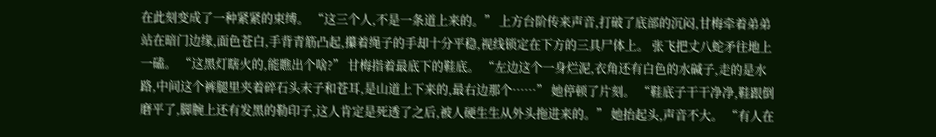在此刻变成了一种紧紧的束缚。 “这三个人,不是一条道上来的。” 上方台阶传来声音,打破了底部的沉闷,甘梅牵着弟弟站在暗门边缘,面色苍白,手背青筋凸起,攥着绳子的手却十分平稳,视线锁定在下方的三具尸体上。 张飞把丈八蛇矛往地上一磕。 “这黑灯瞎火的,能瞧出个啥?” 甘梅指着最底下的鞋底。 “左边这个一身烂泥,衣角还有白色的水碱子,走的是水路,中间这个裤腿里夹着碎石头末子和苍耳,是山道上下来的,最右边那个……” 她停顿了片刻。 “鞋底子干干净净,鞋跟倒磨平了,脚腕上还有发黑的勒印子,这人肯定是死透了之后,被人硬生生从外头拖进来的。” 她抬起头,声音不大。 “有人在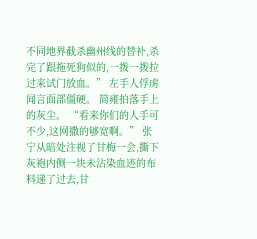不同地界截杀幽州线的替补,杀完了跟拖死狗似的,一拨一拨拉过来试门放血。” 左手人俘虏闻言面部僵硬。 简雍拍落手上的灰尘。 “看来你们的人手可不少,这网撒的够宽啊。” 张宁从暗处注视了甘梅一会,撕下灰袍内侧一块未沾染血迹的布料递了过去,甘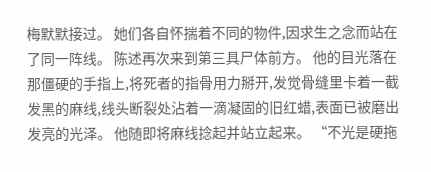梅默默接过。 她们各自怀揣着不同的物件,因求生之念而站在了同一阵线。 陈述再次来到第三具尸体前方。 他的目光落在那僵硬的手指上,将死者的指骨用力掰开,发觉骨缝里卡着一截发黑的麻线,线头断裂处沾着一滴凝固的旧红蜡,表面已被磨出发亮的光泽。 他随即将麻线捻起并站立起来。 “不光是硬拖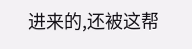进来的,还被这帮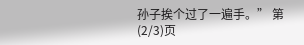孙子挨个过了一遍手。” 第(2/3)页